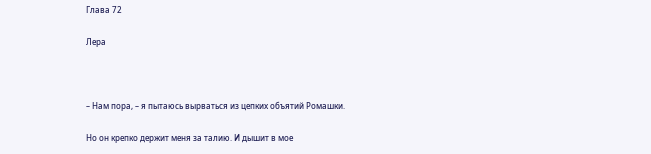Глава 72

Лера



– Нам пора, – я пытаюсь вырваться из цепких объятий Ромашки.

Но он крепко держит меня за талию. И дышит в мое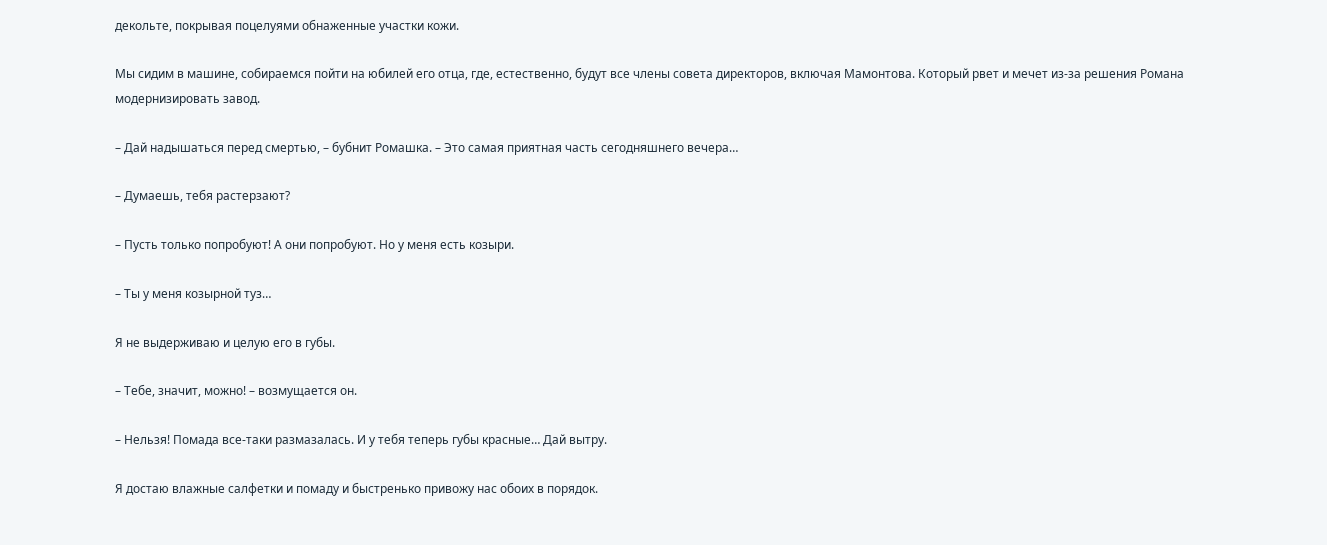декольте, покрывая поцелуями обнаженные участки кожи.

Мы сидим в машине, собираемся пойти на юбилей его отца, где, естественно, будут все члены совета директоров, включая Мамонтова. Который рвет и мечет из-за решения Романа модернизировать завод.

– Дай надышаться перед смертью, – бубнит Ромашка. – Это самая приятная часть сегодняшнего вечера…

– Думаешь, тебя растерзают?

– Пусть только попробуют! А они попробуют. Но у меня есть козыри.

– Ты у меня козырной туз…

Я не выдерживаю и целую его в губы.

– Тебе, значит, можно! – возмущается он.

– Нельзя! Помада все-таки размазалась. И у тебя теперь губы красные… Дай вытру.

Я достаю влажные салфетки и помаду и быстренько привожу нас обоих в порядок.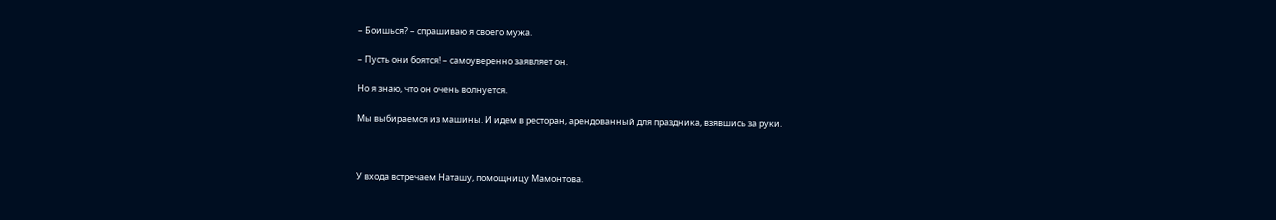– Боишься? – спрашиваю я своего мужа.

– Пусть они боятся! – самоуверенно заявляет он.

Но я знаю, что он очень волнуется.

Мы выбираемся из машины. И идем в ресторан, арендованный для праздника, взявшись за руки.



У входа встречаем Наташу, помощницу Мамонтова.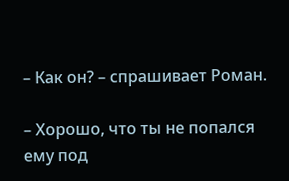– Как он? – спрашивает Роман.

– Хорошо, что ты не попался ему под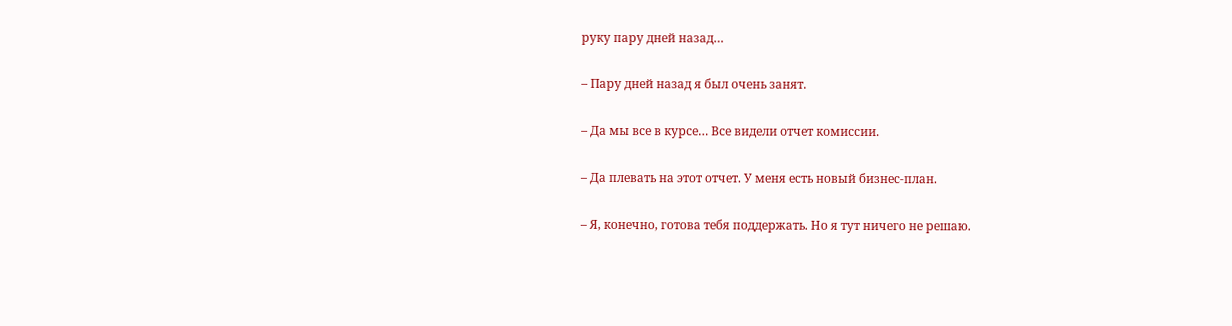руку пару дней назад…

– Пару дней назад я был очень занят.

– Да мы все в курсе… Все видели отчет комиссии.

– Да плевать на этот отчет. У меня есть новый бизнес-план.

– Я, конечно, готова тебя поддержать. Но я тут ничего не решаю.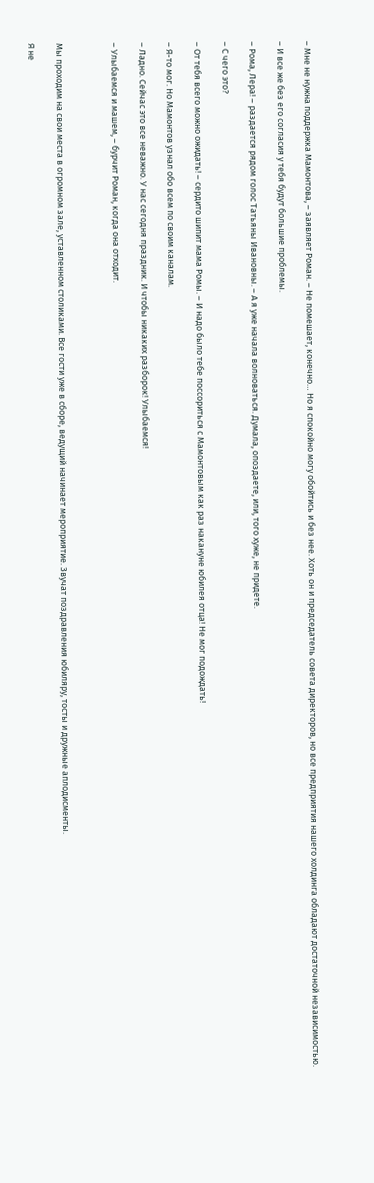– Мне не нужна поддержка Мамонтова, – заявляет Роман. – Не помешает, конечно… Но я спокойно могу обойтись и без нее. Хоть он и председатель совета директоров, но все предприятия нашего холдинга обладают достаточной независимостью.

– И все же без его согласия у тебя будут большие проблемы.

– Рома, Лера! – раздается рядом голос Татьяны Ивановны. – А я уже начала волноваться. Думала, опоздаете, или, того хуже, не придете.

– С чего это?

– От тебя всего можно ожидать! – сердито шипит мама Ромы. – И надо было тебе поссориться с Мамонтовым как раз накануне юбилея отца! Не мог подождать!

– Я-то мог. Но Мамонтов узнал обо всем по своим каналам.

– Ладно. Сейчас это все неважно. У нас сегодня праздник. И чтобы никаких разборок! Улыбаемся!

– Улыбаемся и машем, – бурчит Роман, когда она отходит.



Мы проходим на свои места в огромном зале, уставленном столиками. Все гости уже в сборе, ведущий начинает мероприятие. Звучат поздравления юбиляру, тосты и дружные аплодисменты.

Я не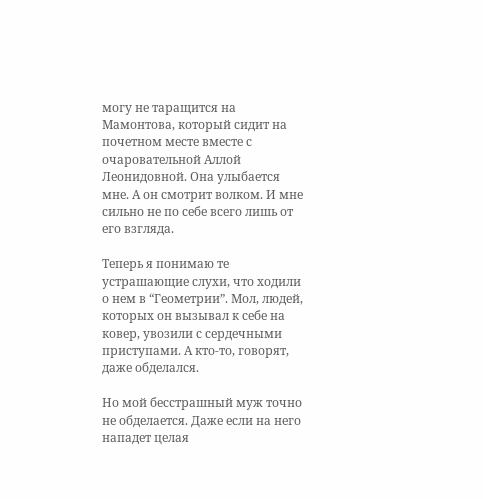могу не таращится на Мамонтова, который сидит на почетном месте вместе с очаровательной Аллой Леонидовной. Она улыбается мне. А он смотрит волком. И мне сильно не по себе всего лишь от его взгляда.

Теперь я понимаю те устрашающие слухи, что ходили о нем в “Геометрии”. Мол, людей, которых он вызывал к себе на ковер, увозили с сердечными приступами. А кто-то, говорят, даже обделался.

Но мой бесстрашный муж точно не обделается. Даже если на него нападет целая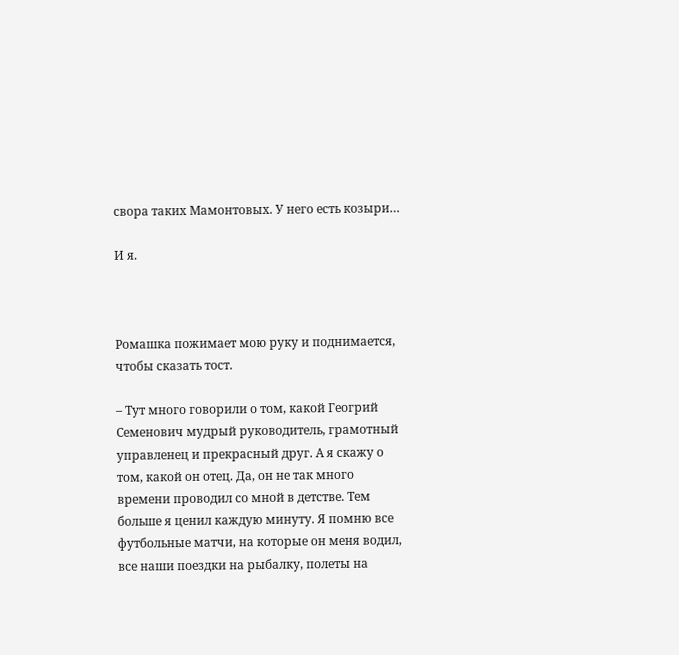свора таких Мамонтовых. У него есть козыри…

И я.



Ромашка пожимает мою руку и поднимается, чтобы сказать тост.

– Тут много говорили о том, какой Геогрий Семенович мудрый руководитель, грамотный управленец и прекрасный друг. А я скажу о том, какой он отец. Да, он не так много времени проводил со мной в детстве. Тем больше я ценил каждую минуту. Я помню все футбольные матчи, на которые он меня водил, все наши поездки на рыбалку, полеты на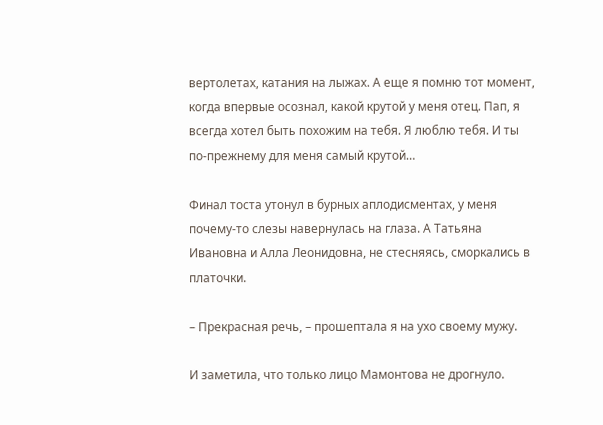вертолетах, катания на лыжах. А еще я помню тот момент, когда впервые осознал, какой крутой у меня отец. Пап, я всегда хотел быть похожим на тебя. Я люблю тебя. И ты по-прежнему для меня самый крутой…

Финал тоста утонул в бурных аплодисментах, у меня почему-то слезы навернулась на глаза. А Татьяна Ивановна и Алла Леонидовна, не стесняясь, сморкались в платочки.

– Прекрасная речь, – прошептала я на ухо своему мужу.

И заметила, что только лицо Мамонтова не дрогнуло.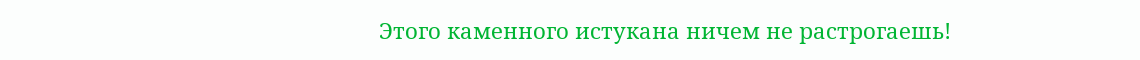Этого каменного истукана ничем не растрогаешь!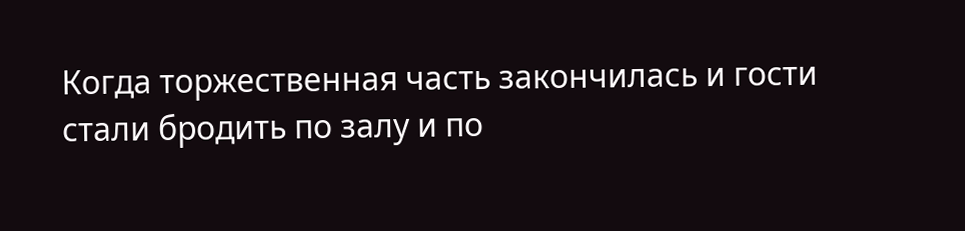Когда торжественная часть закончилась и гости стали бродить по залу и по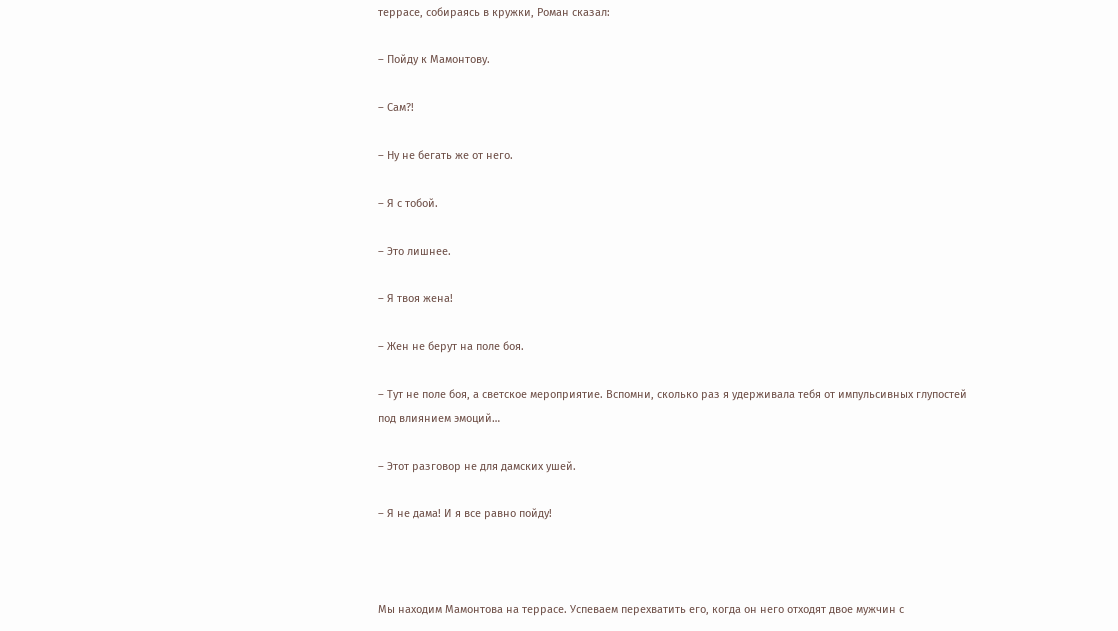террасе, собираясь в кружки, Роман сказал:

– Пойду к Мамонтову.

– Сам?!

– Ну не бегать же от него.

– Я с тобой.

– Это лишнее.

– Я твоя жена!

– Жен не берут на поле боя.

– Тут не поле боя, а светское мероприятие. Вспомни, сколько раз я удерживала тебя от импульсивных глупостей под влиянием эмоций…

– Этот разговор не для дамских ушей.

– Я не дама! И я все равно пойду!



Мы находим Мамонтова на террасе. Успеваем перехватить его, когда он него отходят двое мужчин с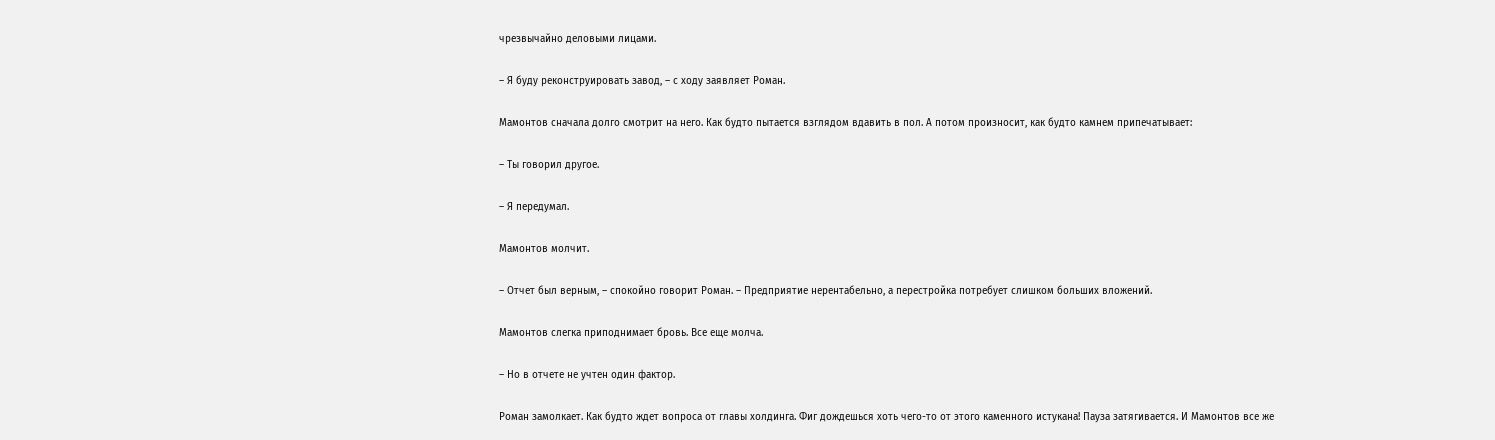чрезвычайно деловыми лицами.

– Я буду реконструировать завод, – с ходу заявляет Роман.

Мамонтов сначала долго смотрит на него. Как будто пытается взглядом вдавить в пол. А потом произносит, как будто камнем припечатывает:

– Ты говорил другое.

– Я передумал.

Мамонтов молчит.

– Отчет был верным, – спокойно говорит Роман. – Предприятие нерентабельно, а перестройка потребует слишком больших вложений.

Мамонтов слегка приподнимает бровь. Все еще молча.

– Но в отчете не учтен один фактор.

Роман замолкает. Как будто ждет вопроса от главы холдинга. Фиг дождешься хоть чего-то от этого каменного истукана! Пауза затягивается. И Мамонтов все же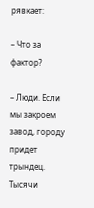рявкает:

– Что за фактор?

– Люди. Если мы закроем завод, городу придет трындец. Тысячи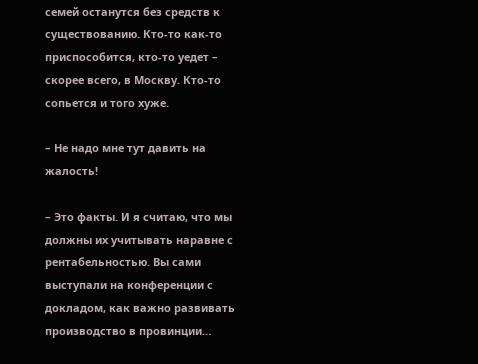семей останутся без средств к существованию. Кто-то как-то приспособится, кто-то уедет – скорее всего, в Москву. Кто-то сопьется и того хуже.

– Не надо мне тут давить на жалость!

– Это факты. И я считаю, что мы должны их учитывать наравне с рентабельностью. Вы сами выступали на конференции с докладом, как важно развивать производство в провинции…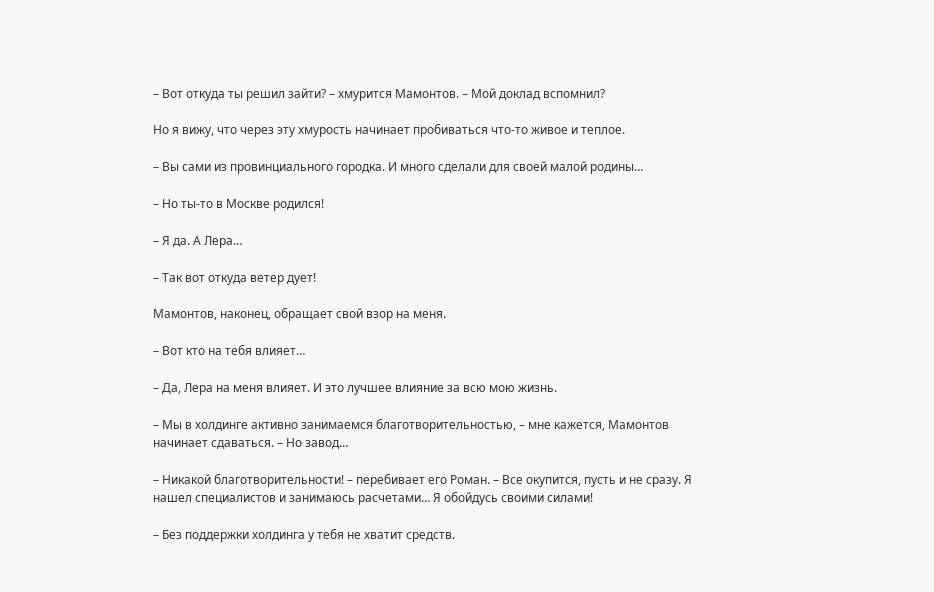– Вот откуда ты решил зайти? – хмурится Мамонтов. – Мой доклад вспомнил?

Но я вижу, что через эту хмурость начинает пробиваться что-то живое и теплое.

– Вы сами из провинциального городка. И много сделали для своей малой родины…

– Но ты-то в Москве родился!

– Я да. А Лера…

– Так вот откуда ветер дует!

Мамонтов, наконец, обращает свой взор на меня.

– Вот кто на тебя влияет…

– Да, Лера на меня влияет. И это лучшее влияние за всю мою жизнь.

– Мы в холдинге активно занимаемся благотворительностью, – мне кажется, Мамонтов начинает сдаваться. – Но завод…

– Никакой благотворительности! – перебивает его Роман. – Все окупится, пусть и не сразу. Я нашел специалистов и занимаюсь расчетами… Я обойдусь своими силами!

– Без поддержки холдинга у тебя не хватит средств.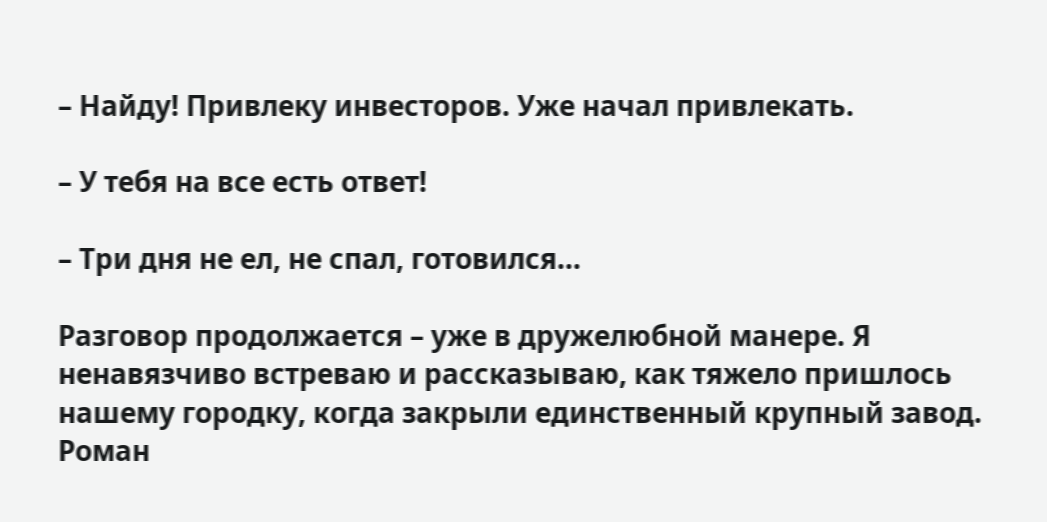– Найду! Привлеку инвесторов. Уже начал привлекать.

– У тебя на все есть ответ!

– Три дня не ел, не спал, готовился…

Разговор продолжается – уже в дружелюбной манере. Я ненавязчиво встреваю и рассказываю, как тяжело пришлось нашему городку, когда закрыли единственный крупный завод. Роман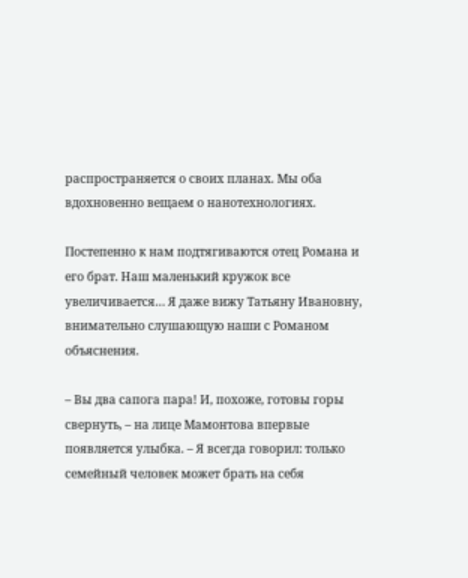распространяется о своих планах. Мы оба вдохновенно вещаем о нанотехнологиях.

Постепенно к нам подтягиваются отец Романа и его брат. Наш маленький кружок все увеличивается… Я даже вижу Татьяну Ивановну, внимательно слушающую наши с Романом объяснения.

– Вы два сапога пара! И, похоже, готовы горы свернуть, – на лице Мамонтова впервые появляется улыбка. – Я всегда говорил: только семейный человек может брать на себя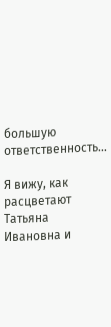большую ответственность…

Я вижу, как расцветают Татьяна Ивановна и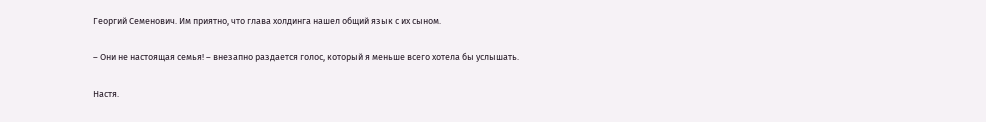Георгий Семенович. Им приятно, что глава холдинга нашел общий язык с их сыном.

– Они не настоящая семья! – внезапно раздается голос, который я меньше всего хотела бы услышать.

Настя.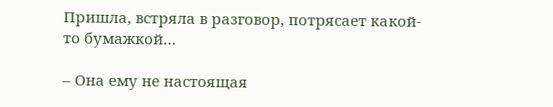Пришла, встряла в разговор, потрясает какой-то бумажкой…

– Она ему не настоящая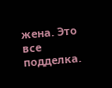жена. Это все подделка.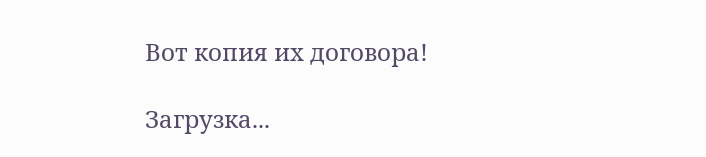Вот копия их договора!

Загрузка...